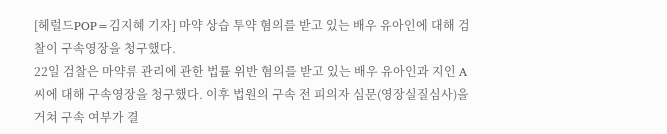[헤럴드POP=김지혜 기자] 마약 상습 투약 혐의를 받고 있는 배우 유아인에 대해 검찰이 구속영장을 청구했다.
22일 검찰은 마약류 관리에 관한 법률 위반 혐의를 받고 있는 배우 유아인과 지인 A씨에 대해 구속영장을 청구했다. 이후 법원의 구속 전 피의자 심문(영장실질심사)을 거쳐 구속 여부가 결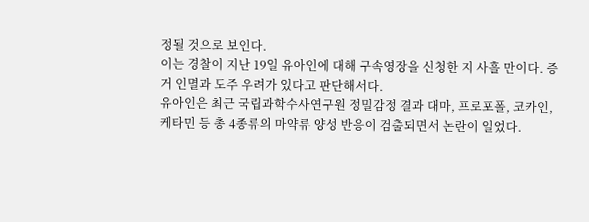정될 것으로 보인다.
이는 경찰이 지난 19일 유아인에 대해 구속영장을 신청한 지 사흘 만이다. 증거 인멸과 도주 우려가 있다고 판단해서다.
유아인은 최근 국립과학수사연구원 정밀감정 결과 대마, 프로포폴, 코카인, 케타민 등 총 4종류의 마약류 양성 반응이 검출되면서 논란이 일었다.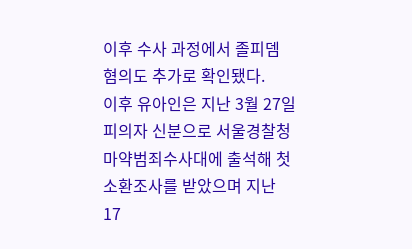이후 수사 과정에서 졸피뎀 혐의도 추가로 확인됐다.
이후 유아인은 지난 3월 27일 피의자 신분으로 서울경찰청 마약범죄수사대에 출석해 첫 소환조사를 받았으며 지난 17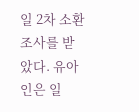일 2차 소환조사를 받았다. 유아인은 일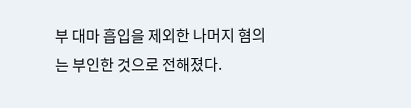부 대마 흡입을 제외한 나머지 혐의는 부인한 것으로 전해졌다.